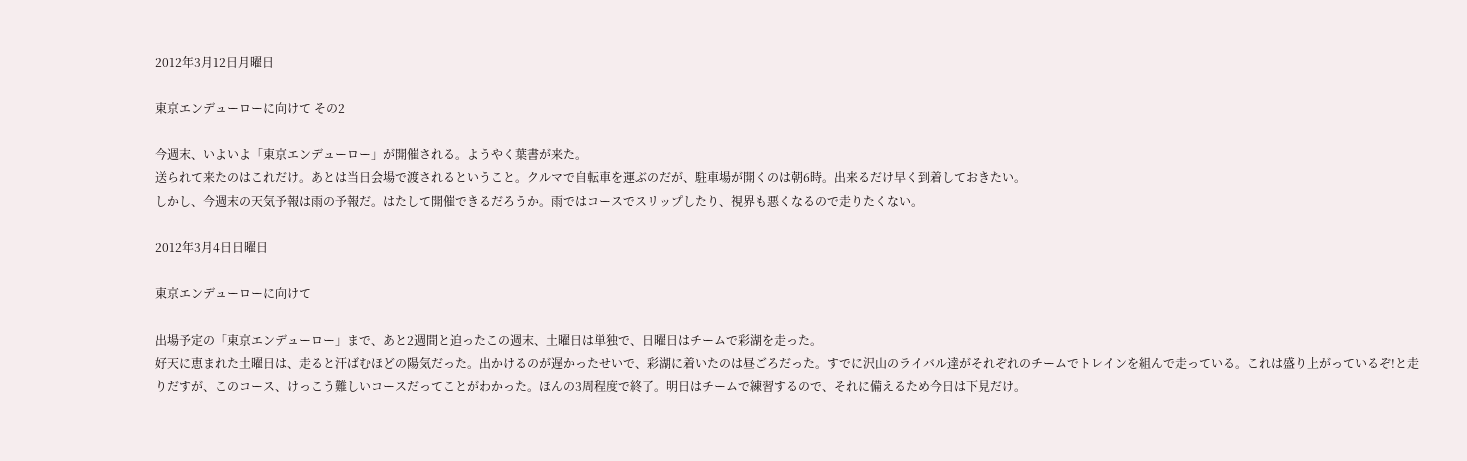2012年3月12日月曜日

東京エンデューローに向けて その2

今週末、いよいよ「東京エンデューロー」が開催される。ようやく葉書が来た。
送られて来たのはこれだけ。あとは当日会場で渡されるということ。クルマで自転車を運ぶのだが、駐車場が開くのは朝6時。出来るだけ早く到着しておきたい。
しかし、今週末の天気予報は雨の予報だ。はたして開催できるだろうか。雨ではコースでスリップしたり、視界も悪くなるので走りたくない。

2012年3月4日日曜日

東京エンデューローに向けて

出場予定の「東京エンデューロー」まで、あと2週間と迫ったこの週末、土曜日は単独で、日曜日はチームで彩湖を走った。
好天に恵まれた土曜日は、走ると汗ばむほどの陽気だった。出かけるのが遅かったせいで、彩湖に着いたのは昼ごろだった。すでに沢山のライバル達がそれぞれのチームでトレインを組んで走っている。これは盛り上がっているぞ!と走りだすが、このコース、けっこう難しいコースだってことがわかった。ほんの3周程度で終了。明日はチームで練習するので、それに備えるため今日は下見だけ。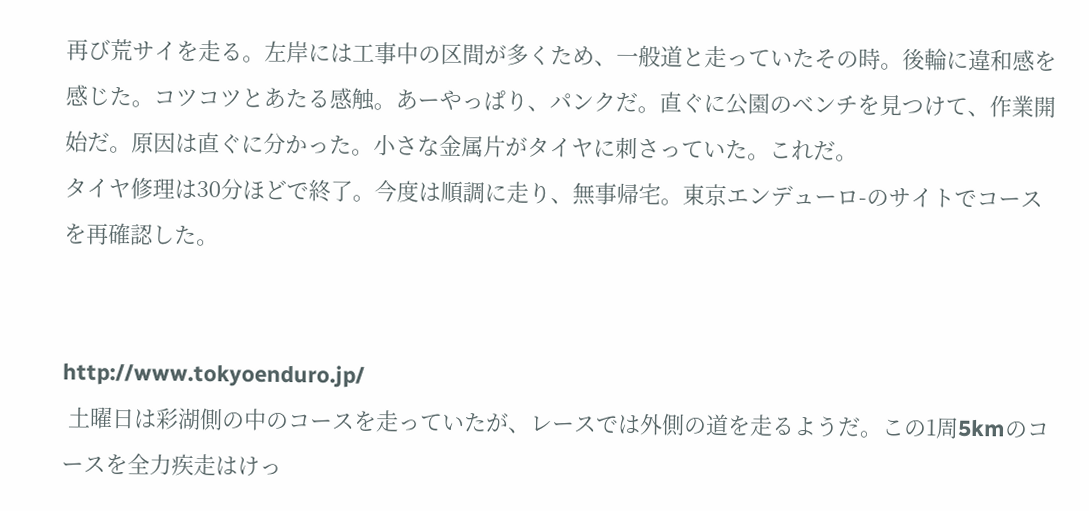再び荒サイを走る。左岸には工事中の区間が多くため、一般道と走っていたその時。後輪に違和感を感じた。コツコツとあたる感触。あーやっぱり、パンクだ。直ぐに公園のベンチを見つけて、作業開始だ。原因は直ぐに分かった。小さな金属片がタイヤに刺さっていた。これだ。
タイヤ修理は30分ほどで終了。今度は順調に走り、無事帰宅。東京エンデューロ-のサイトでコースを再確認した。


http://www.tokyoenduro.jp/
 土曜日は彩湖側の中のコースを走っていたが、レースでは外側の道を走るようだ。この1周5kmのコースを全力疾走はけっ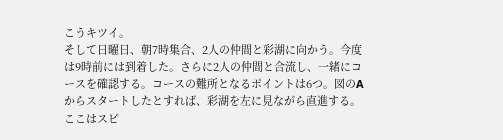こうキツイ。
そして日曜日、朝7時集合、2人の仲間と彩湖に向かう。今度は9時前には到着した。さらに2人の仲間と合流し、一緒にコースを確認する。コースの難所となるポイントは6つ。図のAからスタートしたとすれば、彩湖を左に見ながら直進する。ここはスピ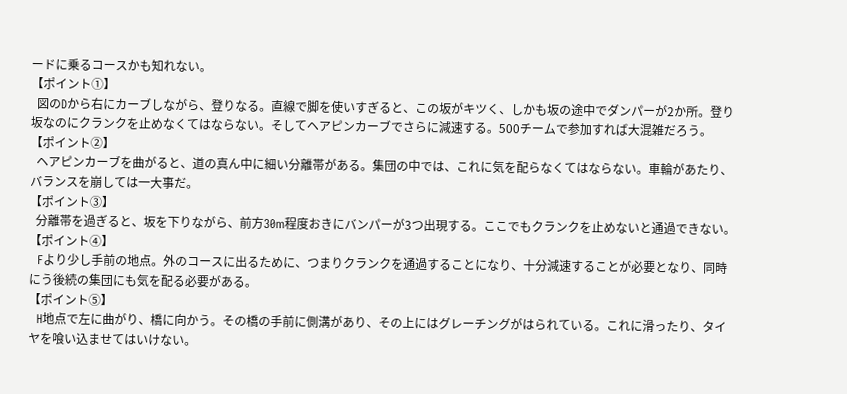ードに乗るコースかも知れない。
【ポイント①】
  図のDから右にカーブしながら、登りなる。直線で脚を使いすぎると、この坂がキツく、しかも坂の途中でダンパーが2か所。登り坂なのにクランクを止めなくてはならない。そしてヘアピンカーブでさらに減速する。500チームで参加すれば大混雑だろう。
【ポイント②】
  ヘアピンカーブを曲がると、道の真ん中に細い分離帯がある。集団の中では、これに気を配らなくてはならない。車輪があたり、バランスを崩しては一大事だ。
【ポイント③】
  分離帯を過ぎると、坂を下りながら、前方30m程度おきにバンパーが3つ出現する。ここでもクランクを止めないと通過できない。
【ポイント④】
  Fより少し手前の地点。外のコースに出るために、つまりクランクを通過することになり、十分減速することが必要となり、同時にう後続の集団にも気を配る必要がある。
【ポイント⑤】
  H地点で左に曲がり、橋に向かう。その橋の手前に側溝があり、その上にはグレーチングがはられている。これに滑ったり、タイヤを喰い込ませてはいけない。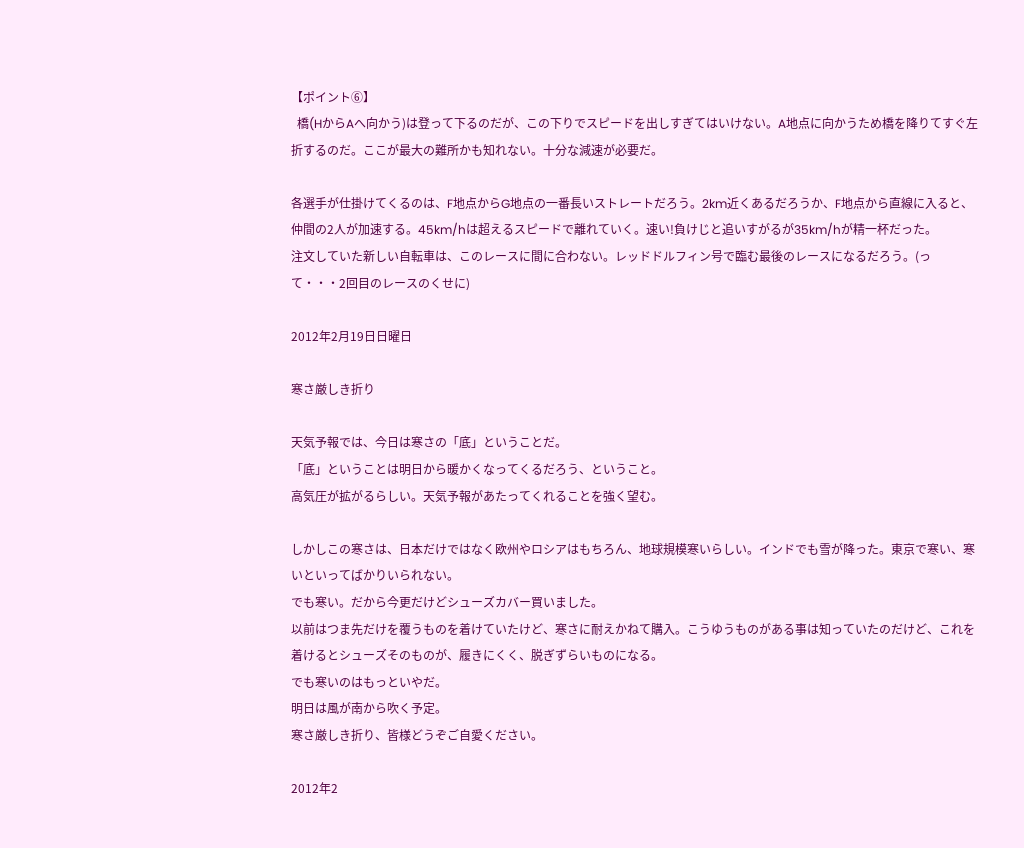【ポイント⑥】
  橋(HからAへ向かう)は登って下るのだが、この下りでスピードを出しすぎてはいけない。A地点に向かうため橋を降りてすぐ左折するのだ。ここが最大の難所かも知れない。十分な減速が必要だ。

各選手が仕掛けてくるのは、F地点からG地点の一番長いストレートだろう。2km近くあるだろうか、F地点から直線に入ると、仲間の2人が加速する。45km/hは超えるスピードで離れていく。速い!負けじと追いすがるが35km/hが精一杯だった。
注文していた新しい自転車は、このレースに間に合わない。レッドドルフィン号で臨む最後のレースになるだろう。(って・・・2回目のレースのくせに)

2012年2月19日日曜日

寒さ厳しき折り

天気予報では、今日は寒さの「底」ということだ。
「底」ということは明日から暖かくなってくるだろう、ということ。
高気圧が拡がるらしい。天気予報があたってくれることを強く望む。

しかしこの寒さは、日本だけではなく欧州やロシアはもちろん、地球規模寒いらしい。インドでも雪が降った。東京で寒い、寒いといってばかりいられない。
でも寒い。だから今更だけどシューズカバー買いました。
以前はつま先だけを覆うものを着けていたけど、寒さに耐えかねて購入。こうゆうものがある事は知っていたのだけど、これを着けるとシューズそのものが、履きにくく、脱ぎずらいものになる。
でも寒いのはもっといやだ。
明日は風が南から吹く予定。
寒さ厳しき折り、皆様どうぞご自愛ください。

2012年2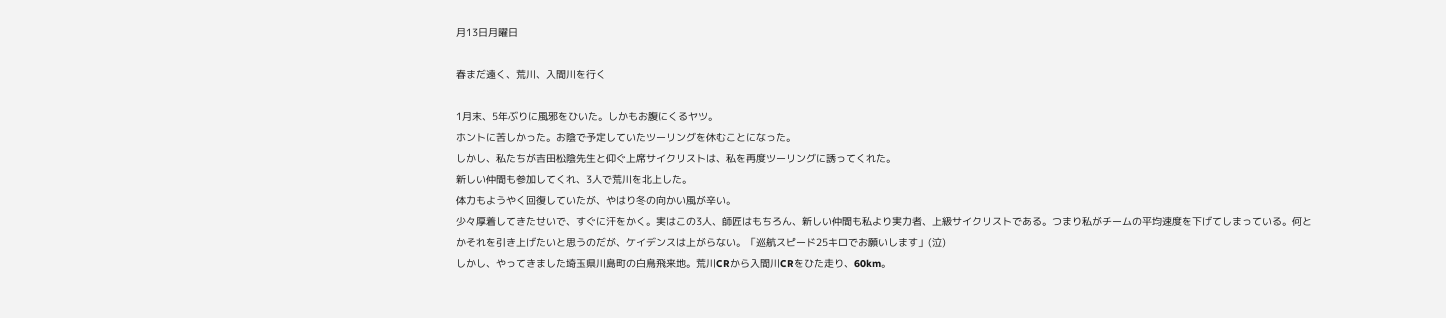月13日月曜日

春まだ遠く、荒川、入間川を行く

1月末、5年ぶりに風邪をひいた。しかもお腹にくるヤツ。
ホントに苦しかった。お陰で予定していたツーリングを休むことになった。
しかし、私たちが吉田松陰先生と仰ぐ上席サイクリストは、私を再度ツーリングに誘ってくれた。
新しい仲間も参加してくれ、3人で荒川を北上した。
体力もようやく回復していたが、やはり冬の向かい風が辛い。
少々厚着してきたせいで、すぐに汗をかく。実はこの3人、師匠はもちろん、新しい仲間も私より実力者、上級サイクリストである。つまり私がチームの平均速度を下げてしまっている。何とかそれを引き上げたいと思うのだが、ケイデンスは上がらない。「巡航スピード25キロでお願いします」(泣)
しかし、やってきました埼玉県川島町の白鳥飛来地。荒川CRから入間川CRをひた走り、60km。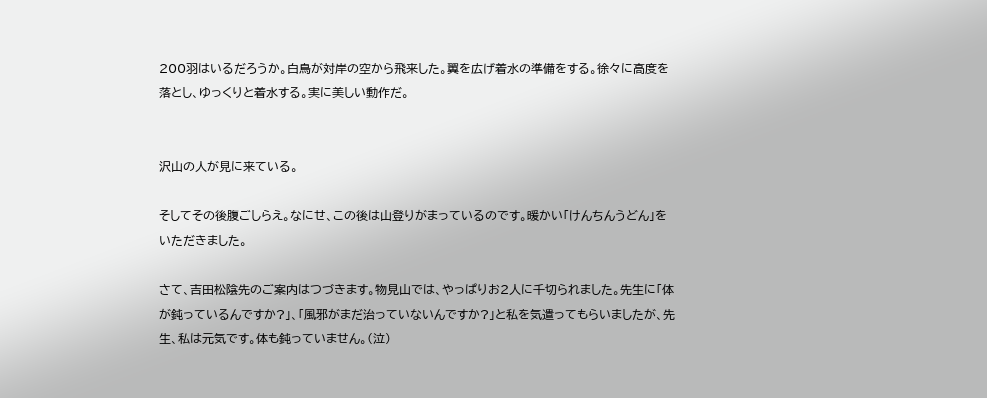200羽はいるだろうか。白鳥が対岸の空から飛来した。翼を広げ着水の準備をする。徐々に高度を落とし、ゆっくりと着水する。実に美しい動作だ。


沢山の人が見に来ている。

そしてその後腹ごしらえ。なにせ、この後は山登りがまっているのです。暖かい「けんちんうどん」をいただきました。

さて、吉田松陰先のご案内はつづきます。物見山では、やっぱりお2人に千切られました。先生に「体が鈍っているんですか?」、「風邪がまだ治っていないんですか?」と私を気遣ってもらいましたが、先生、私は元気です。体も鈍っていません。(泣)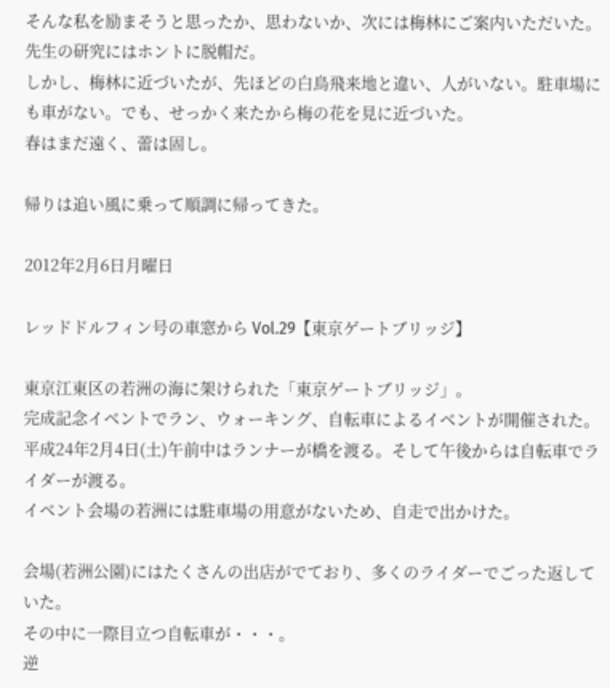そんな私を励まそうと思ったか、思わないか、次には梅林にご案内いただいた。先生の研究にはホントに脱帽だ。
しかし、梅林に近づいたが、先ほどの白鳥飛来地と違い、人がいない。駐車場にも車がない。でも、せっかく来たから梅の花を見に近づいた。
春はまだ遠く、蕾は固し。

帰りは追い風に乗って順調に帰ってきた。

2012年2月6日月曜日

レッドドルフィン号の車窓から Vol.29【東京ゲートブリッジ】

東京江東区の若洲の海に架けられた「東京ゲートブリッジ」。
完成記念イベントでラン、ウォーキング、自転車によるイベントが開催された。
平成24年2月4日(土)午前中はランナーが橋を渡る。そして午後からは自転車でライダーが渡る。
イベント会場の若洲には駐車場の用意がないため、自走で出かけた。

会場(若洲公園)にはたくさんの出店がでており、多くのライダーでごった返していた。
その中に一際目立つ自転車が・・・。
逆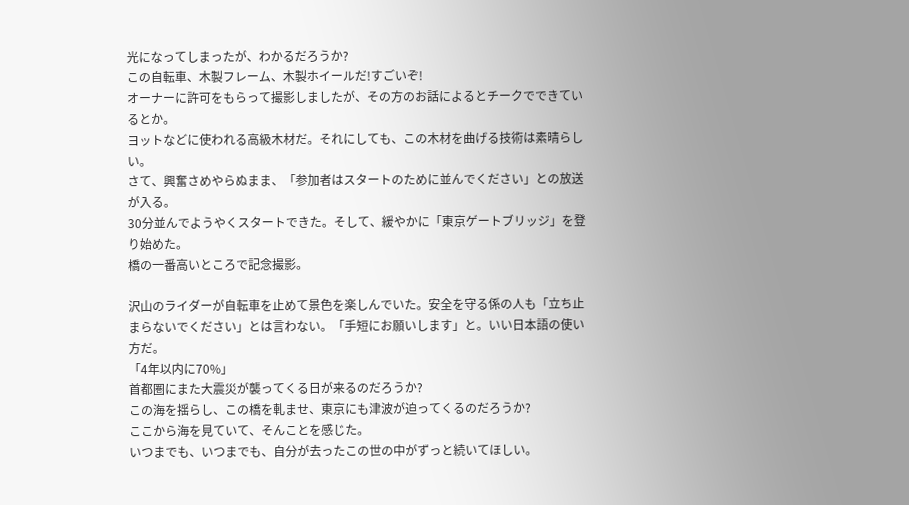光になってしまったが、わかるだろうか?
この自転車、木製フレーム、木製ホイールだ!すごいぞ!
オーナーに許可をもらって撮影しましたが、その方のお話によるとチークでできているとか。
ヨットなどに使われる高級木材だ。それにしても、この木材を曲げる技術は素晴らしい。
さて、興奮さめやらぬまま、「参加者はスタートのために並んでください」との放送が入る。
30分並んでようやくスタートできた。そして、緩やかに「東京ゲートブリッジ」を登り始めた。
橋の一番高いところで記念撮影。

沢山のライダーが自転車を止めて景色を楽しんでいた。安全を守る係の人も「立ち止まらないでください」とは言わない。「手短にお願いします」と。いい日本語の使い方だ。
「4年以内に70%」
首都圏にまた大震災が襲ってくる日が来るのだろうか?
この海を揺らし、この橋を軋ませ、東京にも津波が迫ってくるのだろうか?
ここから海を見ていて、そんことを感じた。
いつまでも、いつまでも、自分が去ったこの世の中がずっと続いてほしい。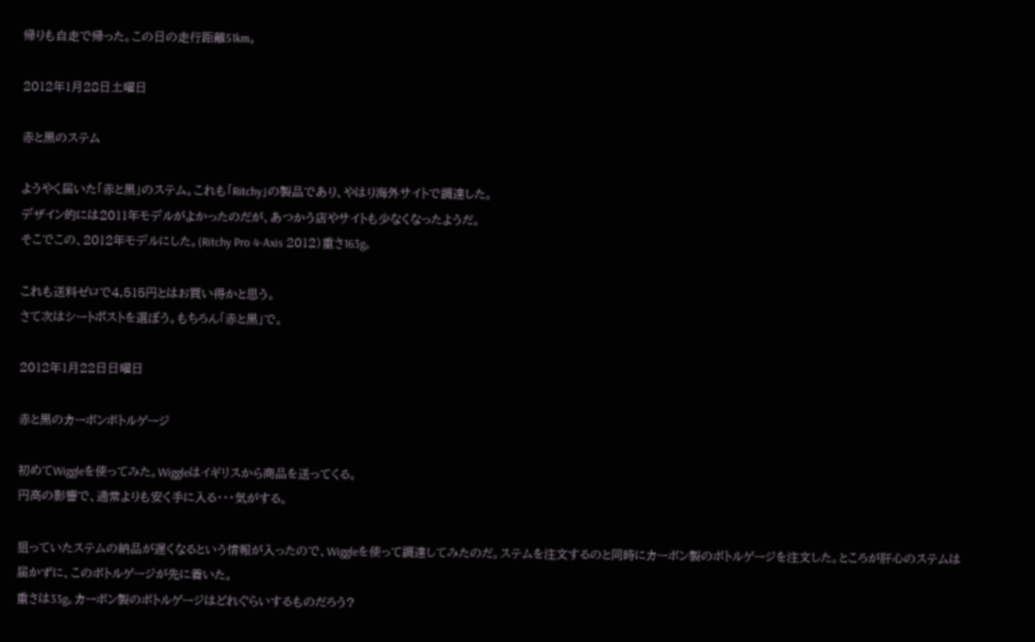帰りも自走で帰った。この日の走行距離51km。

2012年1月28日土曜日

赤と黒のステム

ようやく届いた「赤と黒」のステム。これも「Ritchy」の製品であり、やはり海外サイトで調達した。
デザイン的には2011年モデルがよかったのだが、あつかう店やサイトも少なくなったようだ。
そこでこの、2012年モデルにした。(Ritchy Pro 4-Axis 2012)重さ163g。

これも送料ゼロで4,515円とはお買い得かと思う。
さて次はシートポストを選ぼう。もちろん「赤と黒」で。

2012年1月22日日曜日

赤と黒のカーボンボトルゲージ

初めてWiggleを使ってみた。Wiggleはイギリスから商品を送ってくる。
円高の影響で、通常よりも安く手に入る・・・気がする。

狙っていたステムの納品が遅くなるという情報が入ったので、Wiggleを使って調達してみたのだ。ステムを注文するのと同時にカーボン製のボトルゲージを注文した。ところが肝心のステムは届かずに、このボトルゲージが先に着いた。
重さは33g。カーボン製のボトルゲージはどれぐらいするものだろう?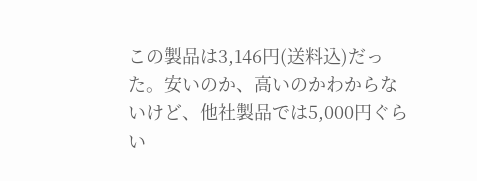この製品は3,146円(送料込)だった。安いのか、高いのかわからないけど、他社製品では5,000円ぐらい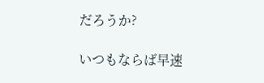だろうか?

いつもならば早速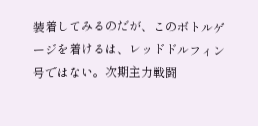装着してみるのだが、このボトルゲージを着けるは、レッドドルフィン号ではない。次期主力戦闘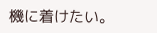機に着けたい。